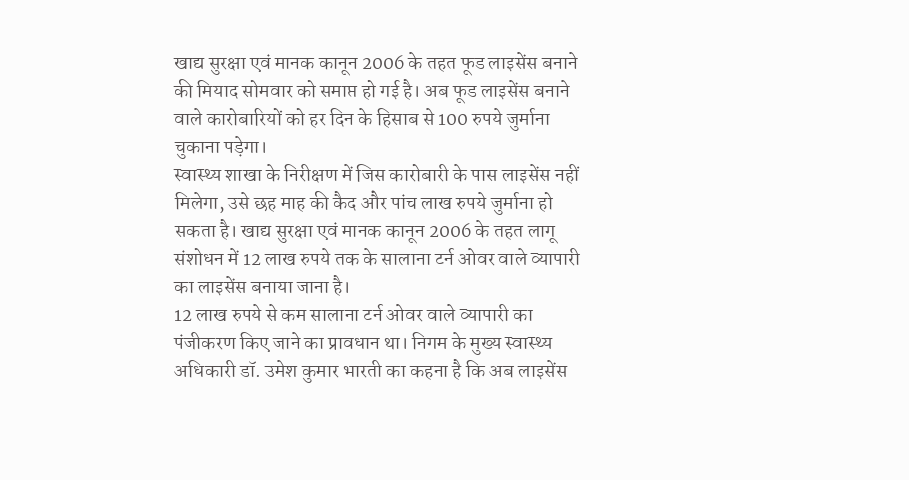खाद्य सुरक्षा एवं मानक कानून 2006 के तहत फूड लाइसेंस बनाने की मियाद सोमवार को समाप्त हो गई है। अब फूड लाइसेंस बनाने वाले कारोबारियों को हर दिन के हिसाब से 100 रुपये जुर्माना चुकाना पड़ेगा।
स्वास्थ्य शाखा के निरीक्षण में जिस कारोबारी के पास लाइसेंस नहीं मिलेगा, उसे छह माह की कैद और पांच लाख रुपये जुर्माना हो सकता है। खाद्य सुरक्षा एवं मानक कानून 2006 के तहत लागू संशोधन में 12 लाख रुपये तक के सालाना टर्न ओवर वाले व्यापारी का लाइसेंस बनाया जाना है।
12 लाख रुपये से कम सालाना टर्न ओवर वाले व्यापारी का पंजीकरण किए जाने का प्रावधान था। निगम के मुख्य स्वास्थ्य अधिकारी डॉ. उमेश कुमार भारती का कहना है कि अब लाइसेंस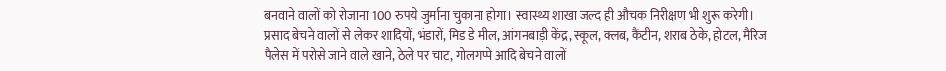बनवाने वालों को रोजाना 100 रुपये जुर्माना चुकाना होगा। स्वास्थ्य शाखा जल्द ही औचक निरीक्षण भी शुरू करेगी।
प्रसाद बेचने वालों से लेकर शादियों, भंडारों, मिड डे मील, आंगनबाड़ी केंद्र, स्कूल, क्लब, कैंटीन, शराब ठेके, होटल, मैरिज पैलेस में परोसे जाने वाले खाने, ठेले पर चाट, गोलगप्पे आदि बेचने वालों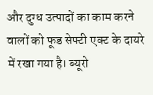और दुग्ध उत्पादों का काम करने वालों को फूड सेफ्टी एक्ट के दायरे में रखा गया है। ब्यूरो